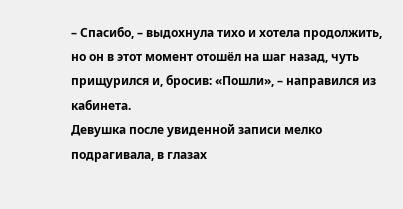– Спасибо, – выдохнула тихо и хотела продолжить, но он в этот момент отошёл на шаг назад, чуть прищурился и, бросив: «Пошли», – направился из кабинета.
Девушка после увиденной записи мелко подрагивала, в глазах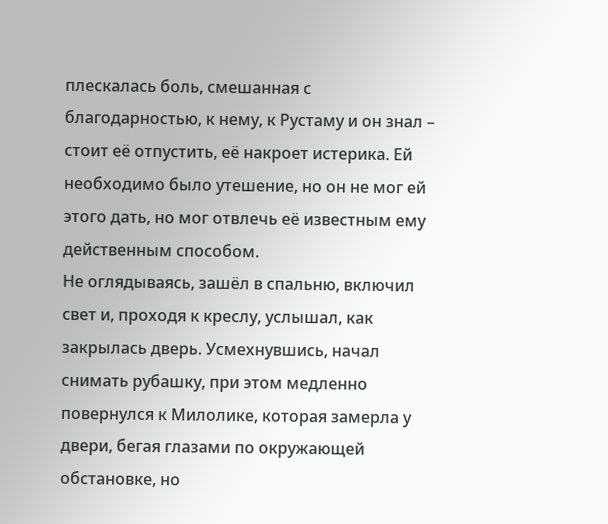плескалась боль, смешанная с благодарностью, к нему, к Рустаму и он знал – стоит её отпустить, её накроет истерика. Ей необходимо было утешение, но он не мог ей этого дать, но мог отвлечь её известным ему действенным способом.
Не оглядываясь, зашёл в спальню, включил свет и, проходя к креслу, услышал, как закрылась дверь. Усмехнувшись, начал снимать рубашку, при этом медленно повернулся к Милолике, которая замерла у двери, бегая глазами по окружающей обстановке, но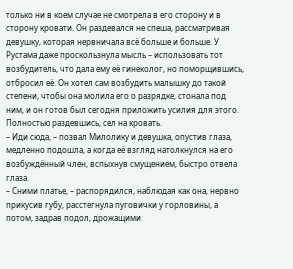только ни в коем случае не смотрела в его сторону и в сторону кровати. Он раздевался не спеша, рассматривая девушку, которая нервничала всё больше и больше. У Рустама даже проскользнула мысль – использовать тот возбудитель, что дала ему её гинеколог, но поморщившись, отбросил её. Он хотел сам возбудить малышку до такой степени, чтобы она молила его о разрядке, стонала под ним, и он готов был сегодня приложить усилия для этого.
Полностью раздевшись, сел на кровать.
– Иди сюда, – позвал Милолику и девушка, опустив глаза, медленно подошла, а когда её взгляд натолкнулся на его возбуждённый член, вспыхнув смущением, быстро отвела глаза.
– Сними платье, – распорядился, наблюдая как она, нервно прикусив губу, расстегнула пуговички у горловины, а потом, задрав подол, дрожащими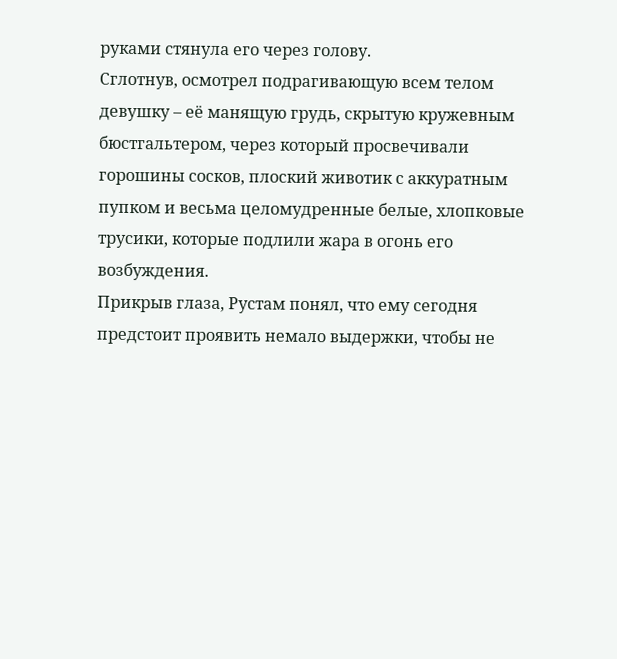руками стянула его через голову.
Сглотнув, осмотрел подрагивающую всем телом девушку – её манящую грудь, скрытую кружевным бюстгальтером, через который просвечивали горошины сосков, плоский животик с аккуратным пупком и весьма целомудренные белые, хлопковые трусики, которые подлили жара в огонь его возбуждения.
Прикрыв глаза, Рустам понял, что ему сегодня предстоит проявить немало выдержки, чтобы не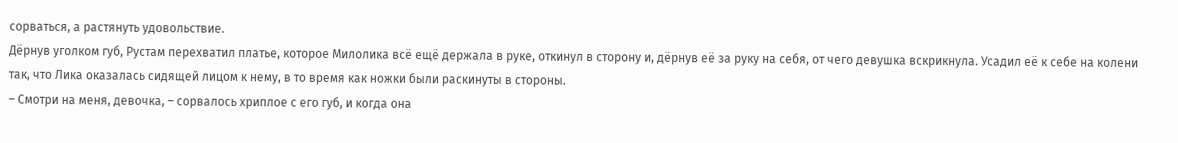сорваться, а растянуть удовольствие.
Дёрнув уголком губ, Рустам перехватил платье, которое Милолика всё ещё держала в руке, откинул в сторону и, дёрнув её за руку на себя, от чего девушка вскрикнула. Усадил её к себе на колени так, что Лика оказалась сидящей лицом к нему, в то время как ножки были раскинуты в стороны.
– Смотри на меня, девочка, – сорвалось хриплое с его губ, и когда она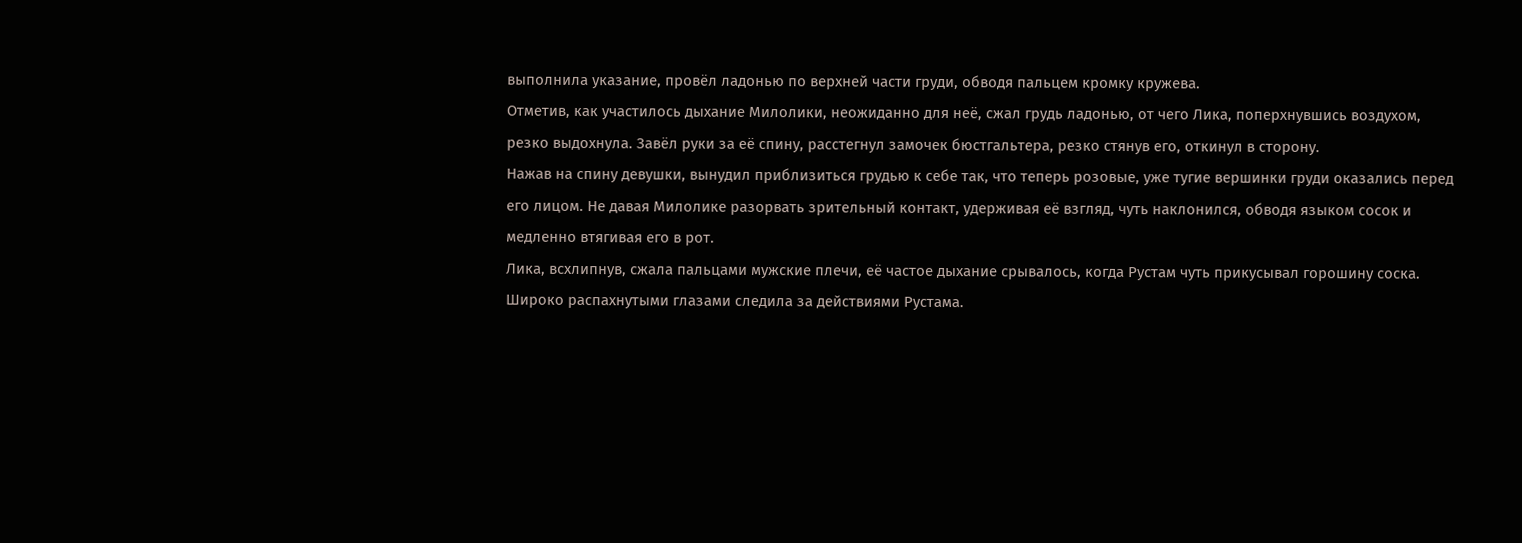выполнила указание, провёл ладонью по верхней части груди, обводя пальцем кромку кружева.
Отметив, как участилось дыхание Милолики, неожиданно для неё, сжал грудь ладонью, от чего Лика, поперхнувшись воздухом, резко выдохнула. Завёл руки за её спину, расстегнул замочек бюстгальтера, резко стянув его, откинул в сторону.
Нажав на спину девушки, вынудил приблизиться грудью к себе так, что теперь розовые, уже тугие вершинки груди оказались перед его лицом. Не давая Милолике разорвать зрительный контакт, удерживая её взгляд, чуть наклонился, обводя языком сосок и медленно втягивая его в рот.
Лика, всхлипнув, сжала пальцами мужские плечи, её частое дыхание срывалось, когда Рустам чуть прикусывал горошину соска. Широко распахнутыми глазами следила за действиями Рустама.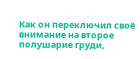Как он переключил своё внимание на второе полушарие груди,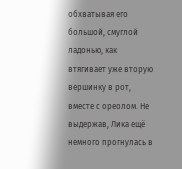обхватывая его большой, смуглой ладонью, как втягивает уже вторую вершинку в рот, вместе с ореолом. Не выдержав, Лика ещё немного прогнулась в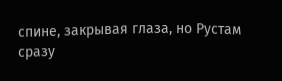спине, закрывая глаза, но Рустам сразу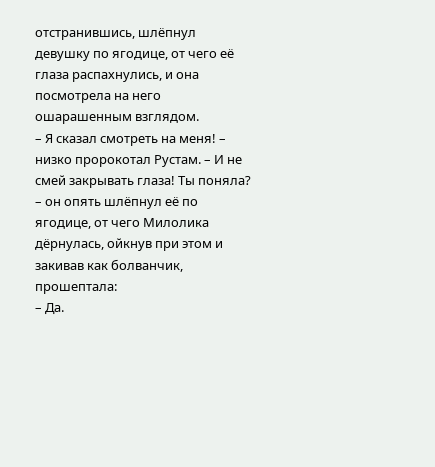отстранившись, шлёпнул девушку по ягодице, от чего её глаза распахнулись, и она посмотрела на него ошарашенным взглядом.
– Я сказал смотреть на меня! – низко пророкотал Рустам. – И не смей закрывать глаза! Ты поняла? – он опять шлёпнул её по ягодице, от чего Милолика дёрнулась, ойкнув при этом и закивав как болванчик, прошептала:
– Да.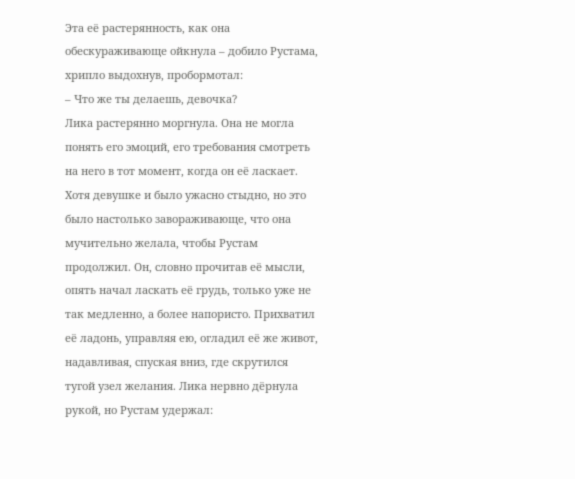Эта её растерянность, как она обескураживающе ойкнула – добило Рустама, хрипло выдохнув, пробормотал:
– Что же ты делаешь, девочка?
Лика растерянно моргнула. Она не могла понять его эмоций, его требования смотреть на него в тот момент, когда он её ласкает. Хотя девушке и было ужасно стыдно, но это было настолько завораживающе, что она мучительно желала, чтобы Рустам продолжил. Он, словно прочитав её мысли, опять начал ласкать её грудь, только уже не так медленно, а более напористо. Прихватил её ладонь, управляя ею, огладил её же живот, надавливая, спуская вниз, где скрутился тугой узел желания. Лика нервно дёрнула рукой, но Рустам удержал: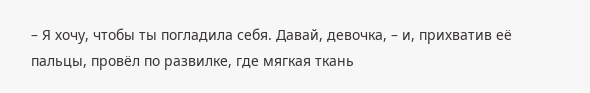– Я хочу, чтобы ты погладила себя. Давай, девочка, – и, прихватив её пальцы, провёл по развилке, где мягкая ткань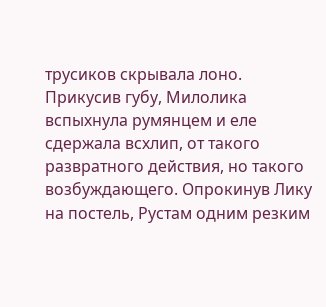трусиков скрывала лоно.
Прикусив губу, Милолика вспыхнула румянцем и еле сдержала всхлип, от такого развратного действия, но такого возбуждающего. Опрокинув Лику на постель, Рустам одним резким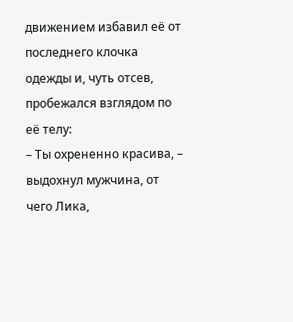движением избавил её от последнего клочка одежды и, чуть отсев, пробежался взглядом по её телу:
– Ты охрененно красива, – выдохнул мужчина, от чего Лика,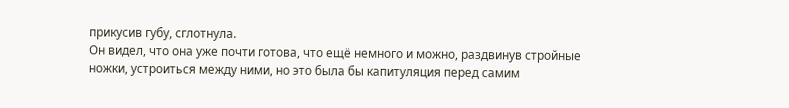прикусив губу, сглотнула.
Он видел, что она уже почти готова, что ещё немного и можно, раздвинув стройные ножки, устроиться между ними, но это была бы капитуляция перед самим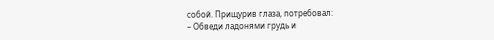собой. Прищурив глаза, потребовал:
– Обведи ладонями грудь и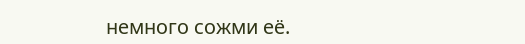немного сожми её.